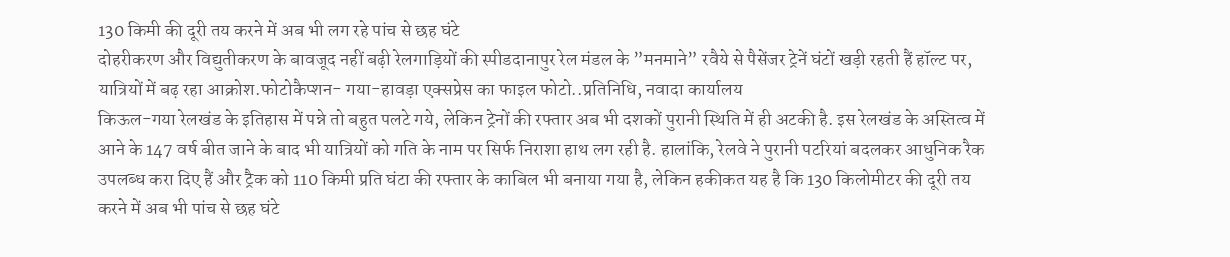130 किमी की दूरी तय करने में अब भी लग रहे पांच से छह घंटे
दोहरीकरण और विद्युतीकरण के बावजूद नहीं बढ़ी रेलगाड़ियों की स्पीडदानापुर रेल मंडल के ”मनमाने” रवैये से पैसेंजर ट्रेनें घंटों खड़ी रहती हैं हॉल्ट पर, यात्रियों में बढ़ रहा आक्रोश.फोटोकैप्शन- गया-हावड़ा एक्सप्रेस का फाइल फोटो..प्रतिनिधि, नवादा कार्यालय
किऊल-गया रेलखंड के इतिहास में पन्ने तो बहुत पलटे गये, लेकिन ट्रेनों की रफ्तार अब भी दशकों पुरानी स्थिति में ही अटकी है. इस रेलखंड के अस्तित्व में आने के 147 वर्ष बीत जाने के बाद भी यात्रियों को गति के नाम पर सिर्फ निराशा हाथ लग रही है. हालांकि, रेलवे ने पुरानी पटरियां बदलकर आधुनिक रैक उपलब्ध करा दिए हैं और ट्रैक को 110 किमी प्रति घंटा की रफ्तार के काबिल भी बनाया गया है, लेकिन हकीकत यह है कि 130 किलोमीटर की दूरी तय करने में अब भी पांच से छह घंटे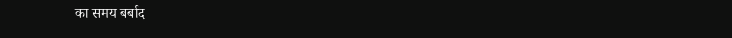का समय बर्बाद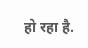हो रहा है.